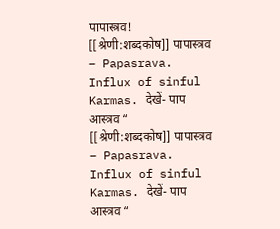पापास्त्रव!
[[श्रेणी:शब्दकोष]] पापास्त्रव – Papasrava. Influx of sinful Karmas. देखें- पाप आस्त्रव “
[[श्रेणी:शब्दकोष]] पापास्त्रव – Papasrava. Influx of sinful Karmas. देखें- पाप आस्त्रव “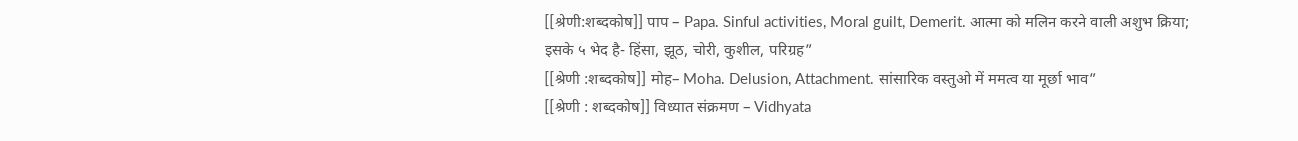[[श्रेणी:शब्दकोष]] पाप – Papa. Sinful activities, Moral guilt, Demerit. आत्मा को मलिन करने वाली अशुभ क्रिया; इसके ५ भेद है- हिंसा, झूठ, चोरी, कुशील, परिग्रह”
[[श्रेणी :शब्दकोष]] मोह– Moha. Delusion, Attachment. सांसारिक वस्तुओ में ममत्व या मूर्छा भाव”
[[श्रेणी : शब्दकोष]] विध्यात संक्रमण – Vidhyata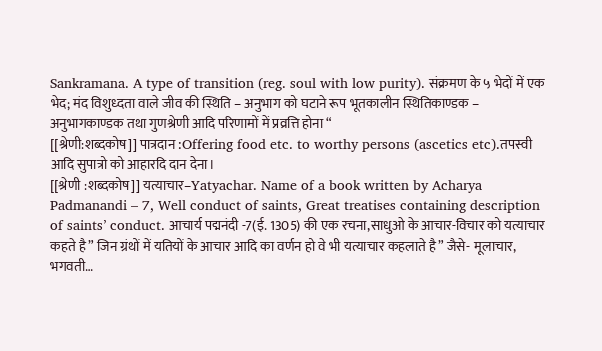Sankramana. A type of transition (reg. soul with low purity). संक्रमण के ५ भेदों में एक भेद; मंद विशुध्दता वाले जीव की स्थिति – अनुभाग को घटाने रूप भूतकालीन स्थितिकाण्डक – अनुभागकाण्डक तथा गुणश्रेणी आदि परिणामों में प्रव्रत्ति होना “
[[श्रेणी:शब्दकोष]] पात्रदान :Offering food etc. to worthy persons (ascetics etc).तपस्वी आदि सुपात्रो को आहारदि दान देना।
[[श्रेणी :शब्दकोष]] यत्याचार–Yatyachar. Name of a book written by Acharya Padmanandi – 7, Well conduct of saints, Great treatises containing description of saints’ conduct. आचार्य पद्मनंदी -7(ई. 1305) की एक रचना,साधुओ के आचार-विचार को यत्याचार कहते है” जिन ग्रंथों में यतियों के आचार आदि का वर्णन हो वे भी यत्याचार कहलाते है” जैसे- मूलाचार, भगवती…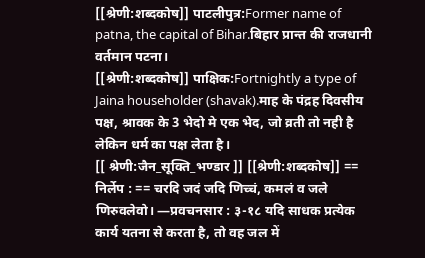[[श्रेणी:शब्दकोष]] पाटलीपुत्र:Former name of patna, the capital of Bihar.बिहार प्रान्त की राजधानी वर्तमान पटना।
[[श्रेणी:शब्दकोष]] पाक्षिक:Fortnightly a type of Jaina householder (shavak).माह के पंद्रह दिवसीय पक्ष, श्रावक के 3 भेदो मे एक भेद, जो व्रती तो नही है लेकिन धर्म का पक्ष लेता है।
[[ श्रेणी:जैन_सूक्ति_भण्डार ]] [[श्रेणी:शब्दकोष]] == निर्लेप : == चरदि जदं जदि णिच्चं, कमलं व जले णिरुवलेवो। —प्रवचनसार : ३-१८ यदि साधक प्रत्येक कार्य यतना से करता है, तो वह जल में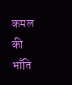कमल की भाँति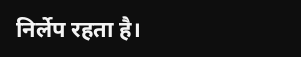निर्लेप रहता है।